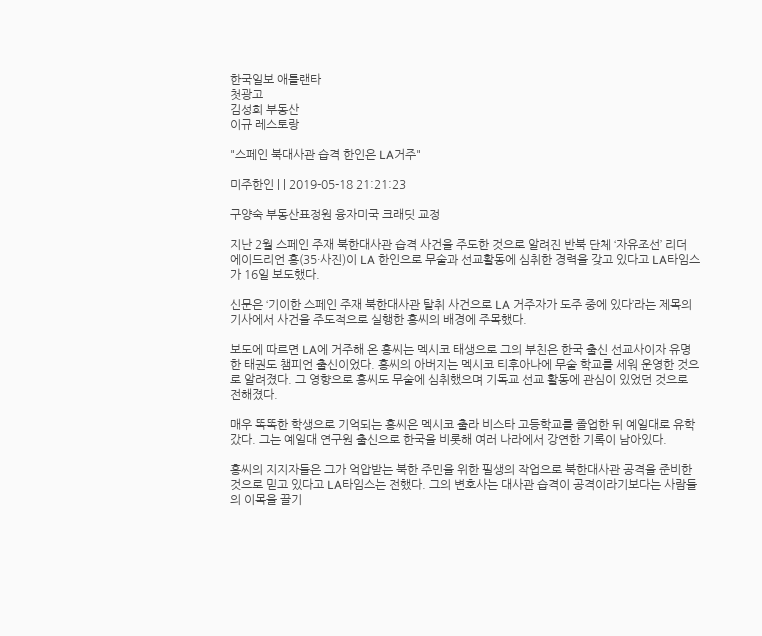한국일보 애틀랜타
첫광고
김성희 부동산
이규 레스토랑

"스페인 북대사관 습격 한인은 LA거주"

미주한인 | | 2019-05-18 21:21:23

구양숙 부동산표정원 융자미국 크래딧 교정

지난 2월 스페인 주재 북한대사관 습격 사건을 주도한 것으로 알려진 반북 단체 ‘자유조선’ 리더 에이드리언 홍(35·사진)이 LA 한인으로 무술과 선교활동에 심취한 경력을 갖고 있다고 LA타임스가 16일 보도했다.

신문은 ‘기이한 스페인 주재 북한대사관 탈취 사건으로 LA 거주자가 도주 중에 있다’라는 제목의 기사에서 사건을 주도적으로 실행한 홍씨의 배경에 주목했다.

보도에 따르면 LA에 거주해 온 홍씨는 멕시코 태생으로 그의 부친은 한국 출신 선교사이자 유명한 태권도 챔피언 출신이었다. 홍씨의 아버지는 멕시코 티후아나에 무술 학교를 세워 운영한 것으로 알려졌다. 그 영향으로 홍씨도 무술에 심취했으며 기독교 선교 활동에 관심이 있었던 것으로 전해졌다.

매우 똑똑한 학생으로 기억되는 홍씨은 멕시코 출라 비스타 고등학교를 졸업한 뒤 예일대로 유학 갔다. 그는 예일대 연구원 출신으로 한국을 비롯해 여러 나라에서 강연한 기록이 남아있다.

홍씨의 지지자들은 그가 억압받는 북한 주민을 위한 필생의 작업으로 북한대사관 공격을 준비한 것으로 믿고 있다고 LA타임스는 전했다. 그의 변호사는 대사관 습격이 공격이라기보다는 사람들의 이목을 끌기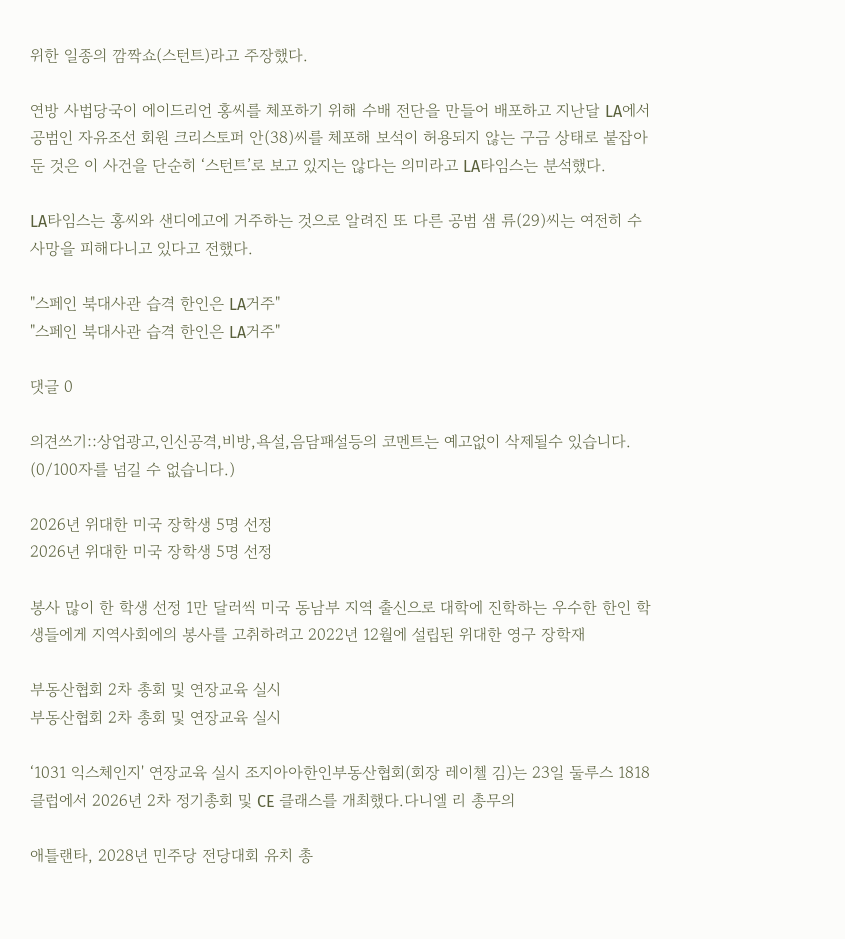위한 일종의 깜짝쇼(스턴트)라고 주장했다.

연방 사법당국이 에이드리언 홍씨를 체포하기 위해 수배 전단을 만들어 배포하고 지난달 LA에서 공범인 자유조선 회원 크리스토퍼 안(38)씨를 체포해 보석이 허용되지 않는 구금 상태로 붙잡아둔 것은 이 사건을 단순히 ‘스턴트’로 보고 있지는 않다는 의미라고 LA타임스는 분석했다.

LA타임스는 홍씨와 샌디에고에 거주하는 것으로 알려진 또 다른 공범 샘 류(29)씨는 여전히 수사망을 피해다니고 있다고 전했다.

"스페인 북대사관 습격 한인은 LA거주"
"스페인 북대사관 습격 한인은 LA거주"

댓글 0

의견쓰기::상업광고,인신공격,비방,욕설,음담패설등의 코멘트는 예고없이 삭제될수 있습니다. (0/100자를 넘길 수 없습니다.)

2026년 위대한 미국 장학생 5명 선정
2026년 위대한 미국 장학생 5명 선정

봉사 많이 한 학생 선정 1만 달러씩 미국 동남부 지역 출신으로 대학에 진학하는 우수한 한인 학생들에게 지역사회에의 봉사를 고취하려고 2022년 12월에 설립된 위대한 영구 장학재

부동산협회 2차 총회 및 연장교육 실시
부동산협회 2차 총회 및 연장교육 실시

‘1031 익스체인지' 연장교육 실시 조지아아한인부동산협회(회장 레이첼 김)는 23일 둘루스 1818클럽에서 2026년 2차 정기총회 및 CE 클래스를 개최했다.다니엘 리 총무의

애틀랜타, 2028년 민주당 전당대회 유치 총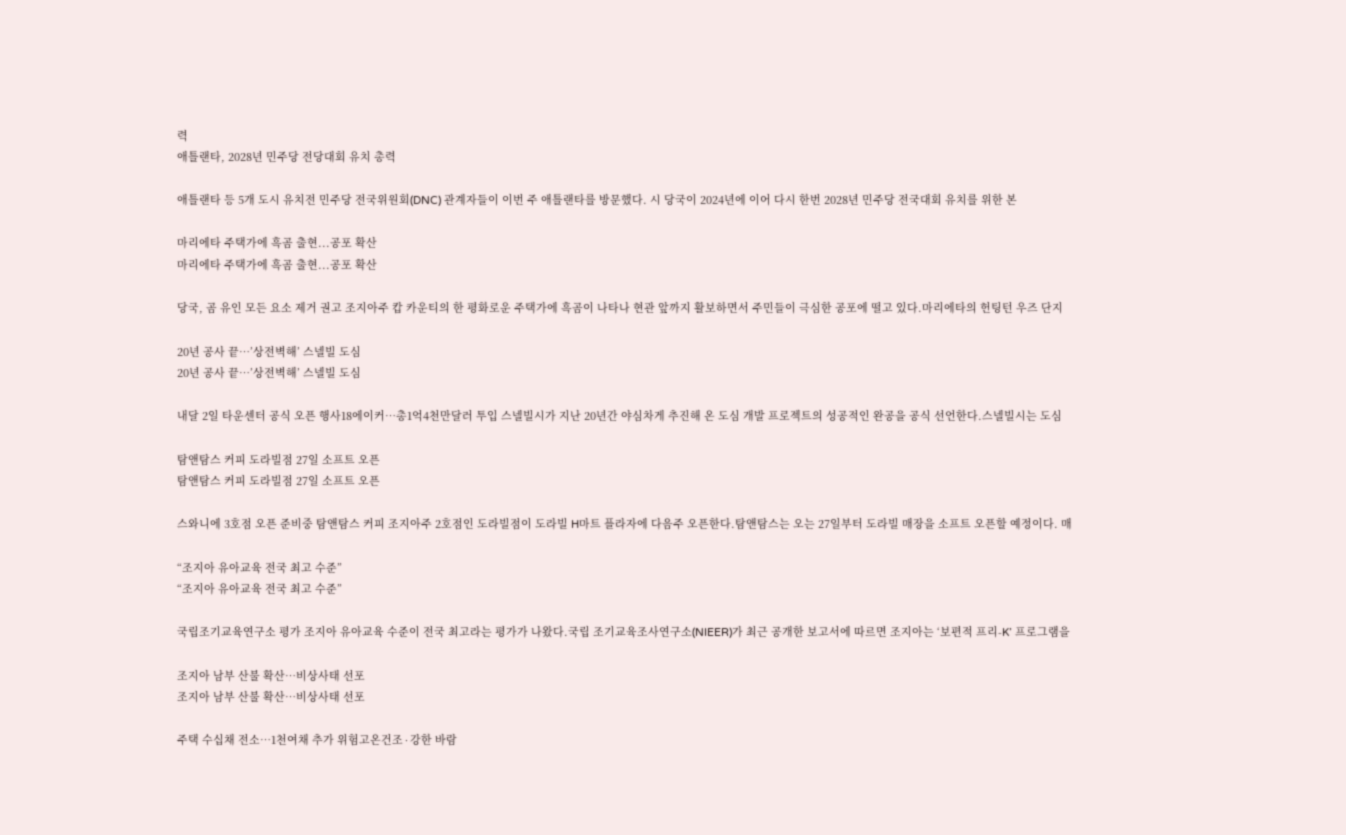력
애틀랜타, 2028년 민주당 전당대회 유치 총력

애틀랜타 등 5개 도시 유치전 민주당 전국위원회(DNC) 관계자들이 이번 주 애틀랜타를 방문했다. 시 당국이 2024년에 이어 다시 한번 2028년 민주당 전국대회 유치를 위한 본

마리에타 주택가에 흑곰 출현...공포 확산
마리에타 주택가에 흑곰 출현...공포 확산

당국, 곰 유인 모든 요소 제거 권고 조지아주 캅 카운티의 한 평화로운 주택가에 흑곰이 나타나 현관 앞까지 활보하면서 주민들이 극심한 공포에 떨고 있다.마리에타의 헌팅턴 우즈 단지

20년 공사 끝…’상전벽해’ 스넬빌 도심
20년 공사 끝…’상전벽해’ 스넬빌 도심

내달 2일 타운센터 공식 오픈 행사18에이커…총1억4천만달러 투입 스넬빌시가 지난 20년간 야심차게 추진해 온 도심 개발 프로젝트의 성공적인 완공을 공식 선언한다.스넬빌시는 도심

탐앤탐스 커피 도라빌점 27일 소프트 오픈
탐앤탐스 커피 도라빌점 27일 소프트 오픈

스와니에 3호점 오픈 준비중 탐앤탐스 커피 조지아주 2호점인 도라빌점이 도라빌 H마트 플라자에 다음주 오픈한다.탐앤탐스는 오는 27일부터 도라빌 매장을 소프트 오픈할 예정이다. 매

“조지아 유아교육 전국 최고 수준”
“조지아 유아교육 전국 최고 수준”

국립조기교육연구소 평가 조지아 유아교육 수준이 전국 최고라는 평가가 나왔다.국립 조기교육조사연구소(NIEER)가 최근 공개한 보고서에 따르면 조지아는 ‘보편적 프리-K’ 프로그램을

조지아 남부 산불 확산…비상사태 선포
조지아 남부 산불 확산…비상사태 선포

주택 수십채 전소…1천여채 추가 위험고온건조∙강한 바람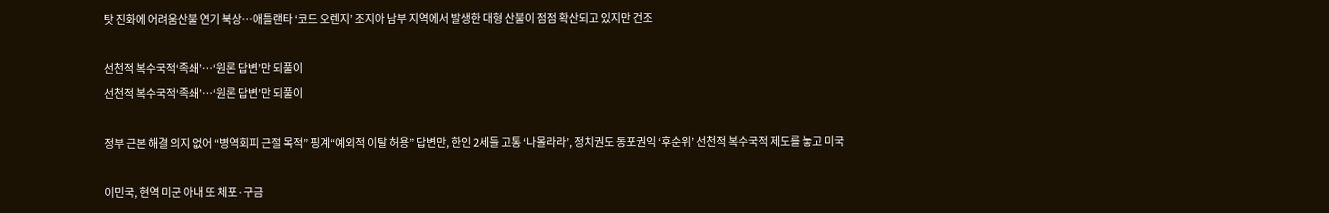탓 진화에 어려움산불 연기 북상…애틀랜타 ‘코드 오렌지’ 조지아 남부 지역에서 발생한 대형 산불이 점점 확산되고 있지만 건조

선천적 복수국적‘족쇄’…‘원론 답변’만 되풀이
선천적 복수국적‘족쇄’…‘원론 답변’만 되풀이

정부 근본 해결 의지 없어 “병역회피 근절 목적” 핑계“예외적 이탈 허용” 답변만, 한인 2세들 고통 ‘나몰라라’, 정치권도 동포권익 ‘후순위’ 선천적 복수국적 제도를 놓고 미국

이민국, 현역 미군 아내 또 체포·구금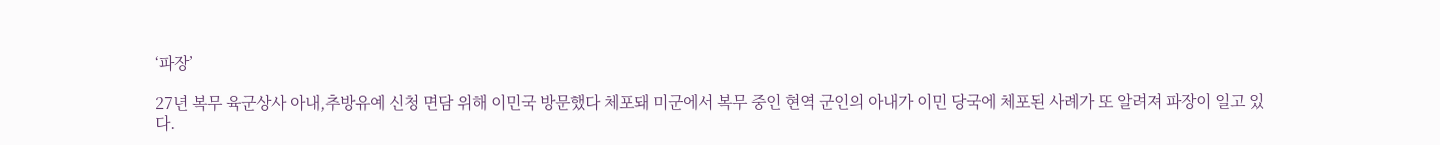‘파장’

27년 복무 육군상사 아내,추방유예 신청 면담 위해 이민국 방문했다 체포돼 미군에서 복무 중인 현역 군인의 아내가 이민 당국에 체포된 사례가 또 알려져 파장이 일고 있다.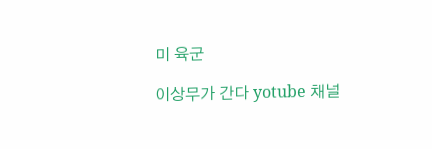미 육군

이상무가 간다 yotube 채널